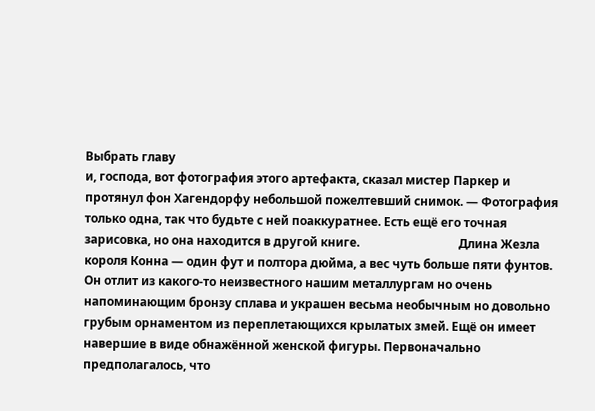Выбрать главу
и, господа, вот фотография этого артефакта, сказал мистер Паркер и протянул фон Хагендорфу небольшой пожелтевший снимок. ― Фотография только одна, так что будьте с ней поаккуратнее. Есть ещё его точная зарисовка, но она находится в другой книге.                                 Длина Жезла короля Конна ― один фут и полтора дюйма, а вес чуть больше пяти фунтов. Он отлит из какого-то неизвестного нашим металлургам но очень напоминающим бронзу сплава и украшен весьма необычным но довольно грубым орнаментом из переплетающихся крылатых змей. Ещё он имеет навершие в виде обнажённой женской фигуры. Первоначально предполагалось, что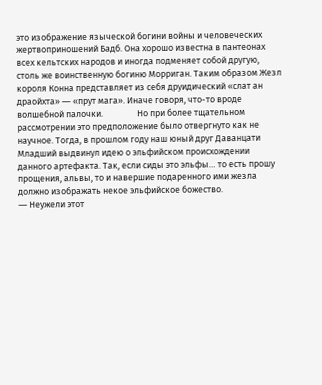это изображение языческой богини войны и человеческих жертвоприношений Бадб. Она хорошо известна в пантеонах всех кельтских народов и иногда подменяет собой другую, столь же воинственную богиню Морриган. Таким образом Жезл короля Конна представляет из себя друидический «слат ан драойхта» ― «прут мага». Иначе говоря, что-то вроде волшебной палочки.                 Но при более тщательном рассмотрении это предположение было отвергнуто как не научное. Тогда, в прошлом году наш юный друг Даванцати Младший выдвинул идею о эльфийском происхождении данного артефакта. Так, если сиды это эльфы… то есть прошу прощения, альвы, то и навершие подаренного ими жезла должно изображать некое эльфийское божество.                                            ― Неужели этот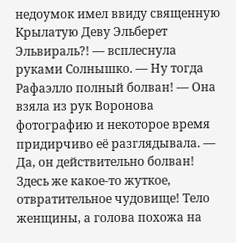недоумок имел ввиду священную Крылатую Деву Эльберет Эльвираль?! ― всплеснула руками Солнышко. ― Ну тогда Рафаэлло полный болван! ― Она взяла из рук Воронова фотографию и некоторое время придирчиво её разглядывала. ― Да, он действительно болван! Здесь же какое-то жуткое, отвратительное чудовище! Тело женщины, а голова похожа на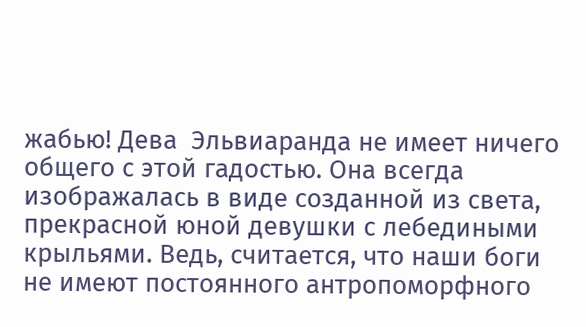жабью! Дева  Эльвиаранда не имеет ничего общего с этой гадостью. Она всегда изображалась в виде созданной из света, прекрасной юной девушки с лебедиными крыльями. Ведь, считается, что наши боги не имеют постоянного антропоморфного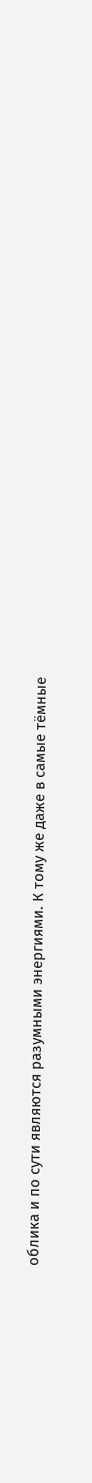облика и по сути являются разумными энергиями. К тому же даже в самые тёмные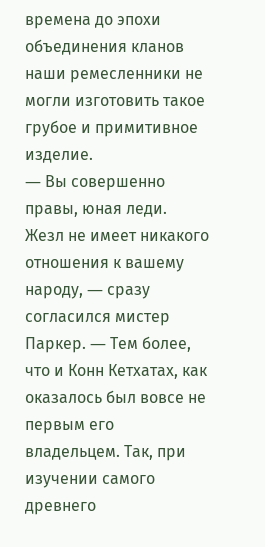времена до эпохи объединения кланов наши ремесленники не могли изготовить такое грубое и примитивное изделие.                                                    ― Вы совершенно правы, юная леди. Жезл не имеет никакого отношения к вашему народу, ― сразу согласился мистер Паркер. ― Тем более, что и Конн Кетхатах, как оказалось был вовсе не первым его владельцем. Так, при изучении самого древнего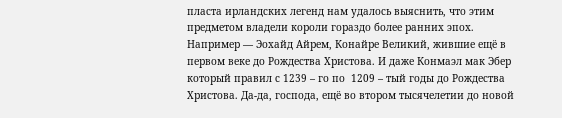пласта ирландских легенд нам удалось выяснить, что этим предметом владели короли гораздо более ранних эпох. Например ― Эохайд Айрем, Конайре Великий, жившие ещё в первом веке до Рождества Христова. И даже Конмаэл мак Эбер который правил с 1239 – го по  1209 – тый годы до Рождества Христова. Да-да, господа, ещё во втором тысячелетии до новой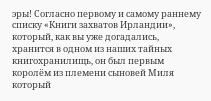эры! Согласно первому и самому раннему списку «Книги захватов Ирландии», который, как вы уже догадались, хранится в одном из наших тайных книгохранилищь, он был первым королём из племени сыновей Миля который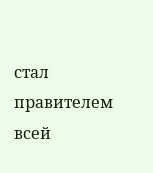стал правителем всей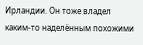Ирландии. Он тоже владел каким-то наделённым похожими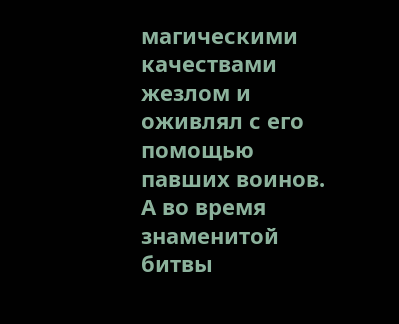магическими качествами жезлом и оживлял с его помощью павших воинов. А во время знаменитой битвы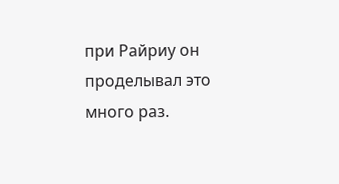при Райриу он проделывал это много раз.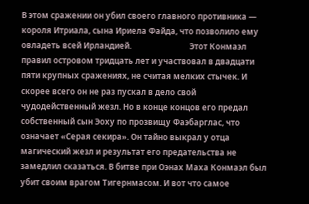В этом сражении он убил своего главного противника ― короля Итриала, сына Ириела Файда, что позволило ему овладеть всей Ирландией.                             Этот Конмаэл правил островом тридцать лет и участвовал в двадцати пяти крупных сражениях, не считая мелких стычек. И скорее всего он не раз пускал в дело свой чудодейственный жезл. Но в конце концов его предал собственный сын Эоху по прозвищу Фаэбарглас, что означает «Серая секира». Он тайно выкрал у отца магический жезл и результат его предательства не замедлил сказаться. В битве при Оэнах Маха Конмаэл был убит своим врагом Тигернмасом. И вот что самое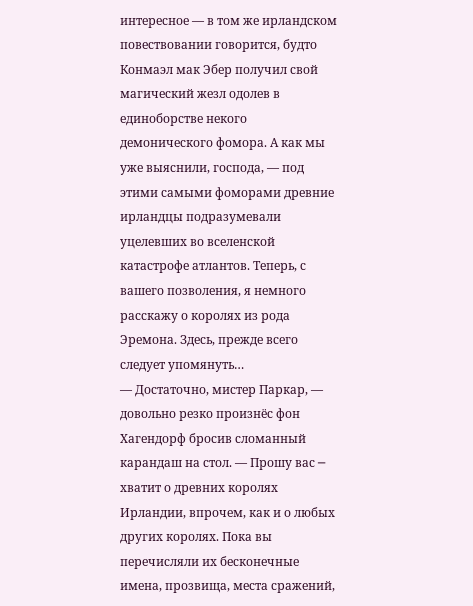интересное ― в том же ирландском повествовании говорится, будто Конмаэл мак Эбер получил свой магический жезл одолев в единоборстве некого демонического фомора. А как мы уже выяснили, господа, ― под этими самыми фоморами древние ирландцы подразумевали уцелевших во вселенской катастрофе атлантов. Теперь, с вашего позволения, я немного расскажу о королях из рода Эремона. Здесь, прежде всего следует упомянуть…                                            ― Достаточно, мистер Паркар, ― довольно резко произнёс фон Хагендорф бросив сломанный карандаш на стол. ― Прошу вас ─ хватит о древних королях Ирландии, впрочем, как и о любых других королях. Пока вы перечисляли их бесконечные имена, прозвища, места сражений,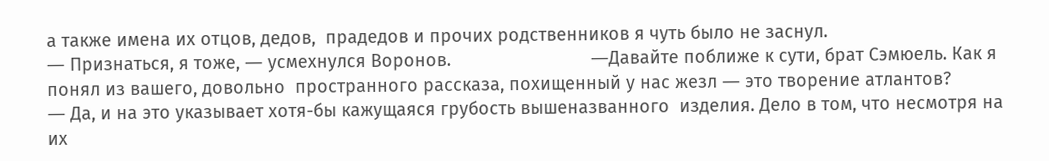а также имена их отцов, дедов,  прадедов и прочих родственников я чуть было не заснул.                                                    ― Признаться, я тоже, ― усмехнулся Воронов.                            ―Давайте поближе к сути, брат Сэмюель. Как я понял из вашего, довольно  пространного рассказа, похищенный у нас жезл ― это творение атлантов?                    ― Да, и на это указывает хотя-бы кажущаяся грубость вышеназванного  изделия. Дело в том, что несмотря на их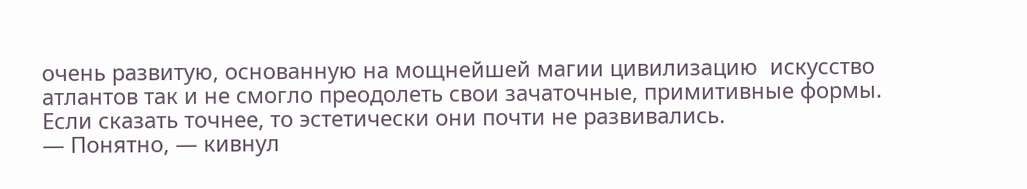очень развитую, основанную на мощнейшей магии цивилизацию  искусство атлантов так и не смогло преодолеть свои зачаточные, примитивные формы. Если сказать точнее, то эстетически они почти не развивались.                                            ― Понятно, ― кивнул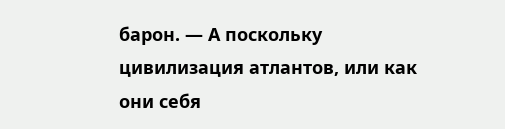барон. ― А поскольку цивилизация атлантов, или как они себя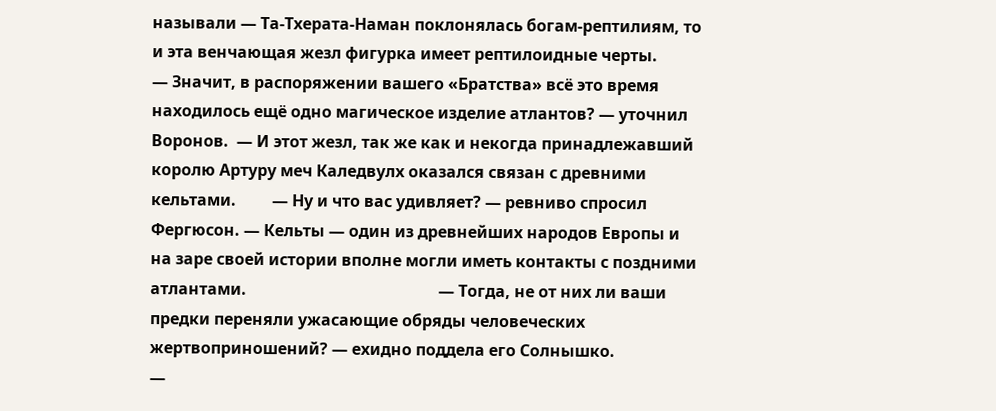называли ― Та-Тхерата-Наман поклонялась богам-рептилиям, то и эта венчающая жезл фигурка имеет рептилоидные черты.                                                ― Значит, в распоряжении вашего «Братства» всё это время находилось ещё одно магическое изделие атлантов? ― уточнил Воронов.  ― И этот жезл, так же как и некогда принадлежавший королю Артуру меч Каледвулх оказался связан с древними кельтами.         ― Ну и что вас удивляет? ― ревниво спросил Фергюсон. ― Кельты ― один из древнейших народов Европы и на заре своей истории вполне могли иметь контакты с поздними атлантами.                                                ― Тогда, не от них ли ваши предки переняли ужасающие обряды человеческих жертвоприношений? ― ехидно поддела его Солнышко.                                ―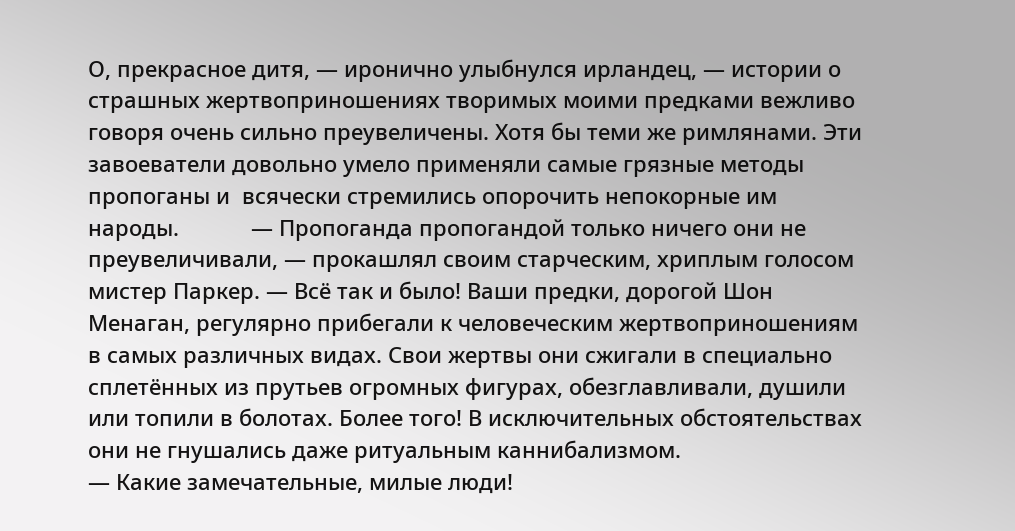О, прекрасное дитя, ― иронично улыбнулся ирландец, ― истории о страшных жертвоприношениях творимых моими предками вежливо говоря очень сильно преувеличены. Хотя бы теми же римлянами. Эти завоеватели довольно умело применяли самые грязные методы пропоганы и  всячески стремились опорочить непокорные им народы.            ― Пропоганда пропогандой только ничего они не преувеличивали, ― прокашлял своим старческим, хриплым голосом мистер Паркер. ― Всё так и было! Ваши предки, дорогой Шон Менаган, регулярно прибегали к человеческим жертвоприношениям в самых различных видах. Свои жертвы они сжигали в специально сплетённых из прутьев огромных фигурах, обезглавливали, душили или топили в болотах. Более того! В исключительных обстоятельствах они не гнушались даже ритуальным каннибализмом.                                                    ― Какие замечательные, милые люди!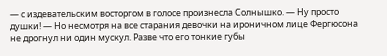― с издевательским восторгом в голосе произнесла Солнышко. ― Ну просто душки! ― Но несмотря на все старания девочки на ироничном лице Фергюсона не дрогнул ни один мускул. Разве что его тонкие губы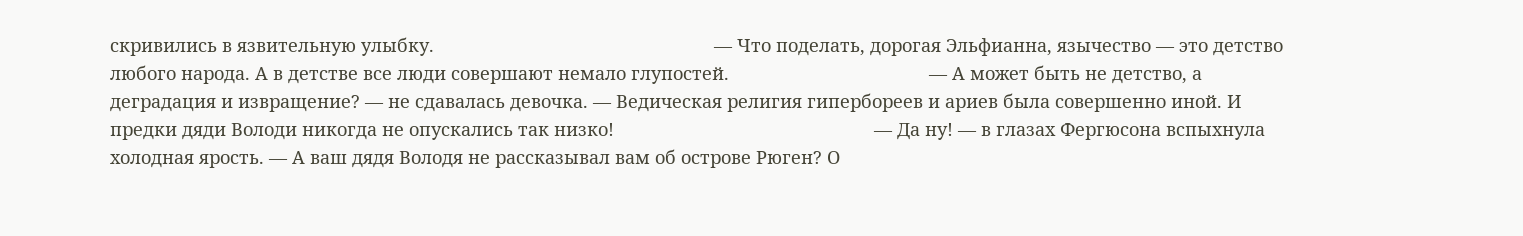скривились в язвительную улыбку.                                                        ― Что поделать, дорогая Эльфианна, язычество ― это детство любого народа. А в детстве все люди совершают немало глупостей.                                        ― А может быть не детство, а деградация и извращение? ― не сдавалась девочка. ― Ведическая религия гипербореев и ариев была совершенно иной. И предки дяди Володи никогда не опускались так низко!                                                    ― Да ну! ― в глазах Фергюсона вспыхнула холодная ярость. ― А ваш дядя Володя не рассказывал вам об острове Рюген? О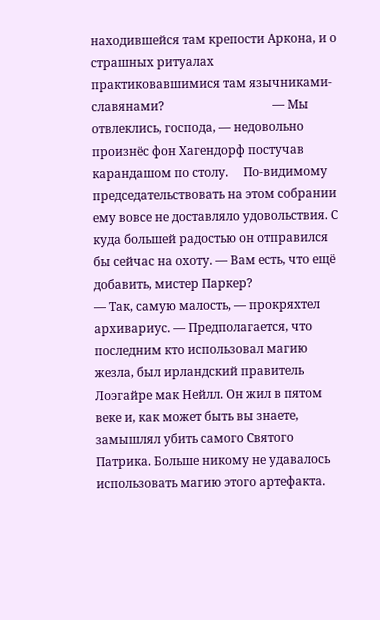находившейся там крепости Аркона, и о страшных ритуалах практиковавшимися там язычниками-славянами?                                    ― Мы отвлеклись, господа, ― недовольно произнёс фон Хагендорф постучав карандашом по столу.     По-видимому председательствовать на этом собрании ему вовсе не доставляло удовольствия. С куда большей радостью он отправился бы сейчас на охоту. ― Вам есть, что ещё добавить, мистер Паркер?                                                            ― Так, самую малость, ― прокряхтел архивариус. ― Предполагается, что последним кто использовал магию жезла, был ирландский правитель Лоэгайре мак Нейлл. Он жил в пятом веке и, как может быть вы знаете, замышлял убить самого Святого Патрика. Больше никому не удавалось использовать магию этого артефакта.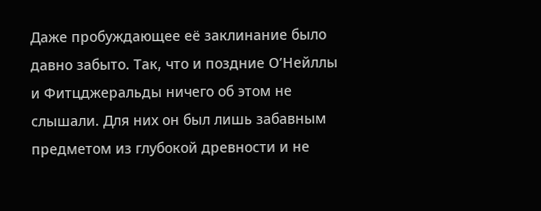Даже пробуждающее её заклинание было давно забыто. Так, что и поздние О’Нейллы и Фитцджеральды ничего об этом не слышали. Для них он был лишь забавным предметом из глубокой древности и не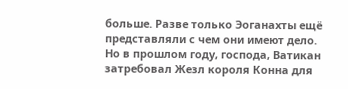больше. Разве только Эоганахты ещё представляли с чем они имеют дело.                 Но в прошлом году, господа, Ватикан затребовал Жезл короля Конна для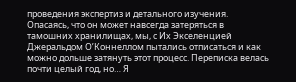проведения экспертиз и детального изучения. Опасаясь, что он может навсегда затеряться в тамошних хранилищах, мы, с Их Экселенцией Джеральдом О’Коннеллом пытались отписаться и как можно дольше затянуть этот процесс. Переписка велась почти целый год, но… Я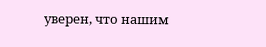уверен, что нашим